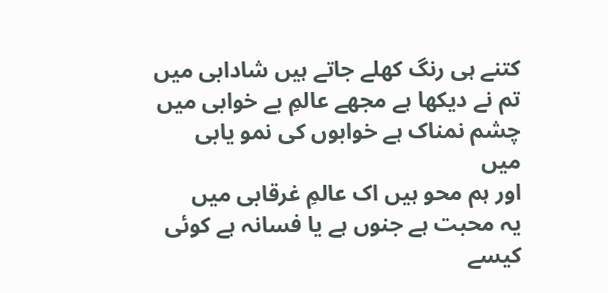کتنے ہی رنگ کھلے جاتے ہیں شادابی میں
تم نے دیکھا ہے مجھے عالمِ بے خوابی میں
چشم نمناک ہے خوابوں کی نمو یابی میں
اور ہم محو ہیں اک عالمِ غرقابی میں
یہ محبت ہے جنوں ہے یا فسانہ ہے کوئی
کیسے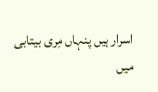اسرار ہیں پنہاں مِری بیتابی میں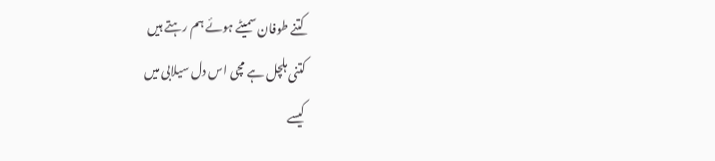کتنے طوفان سمیٹے ہوئے ہم رہتے ہیں
کتنی ہلچل ہے مچی اس دل سیلابی میں
کیسے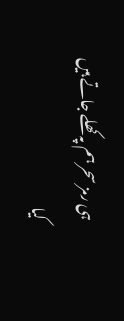ہی رمز سحر ہم پہ کھلے جاتے ہیں
کیا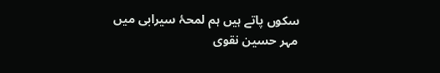سکوں پاتے ہیں ہم لمحۂ سیرابی میں
مہر حسین نقوی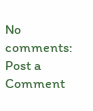No comments:
Post a Comment